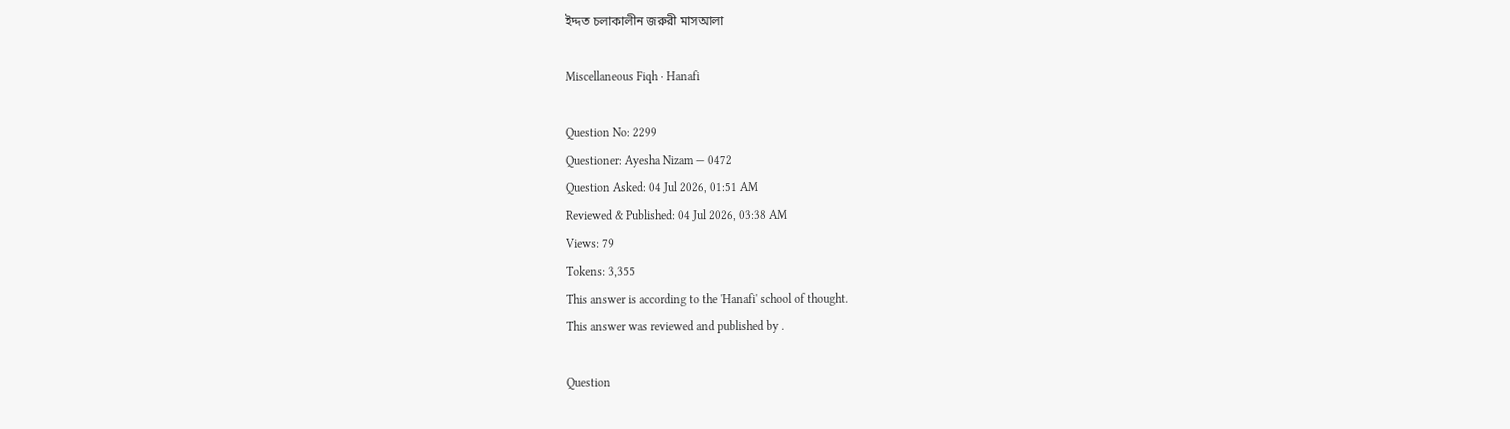ইদ্দত চলাকালীন জরুরী মাসআলা

Miscellaneous Fiqh · Hanafi

Question No: 2299
Questioner: Ayesha Nizam — 0472
Question Asked: 04 Jul 2026, 01:51 AM
Reviewed & Published: 04 Jul 2026, 03:38 AM
Views: 79
Tokens: 3,355
This answer is according to the 'Hanafi' school of thought.
This answer was reviewed and published by .

Question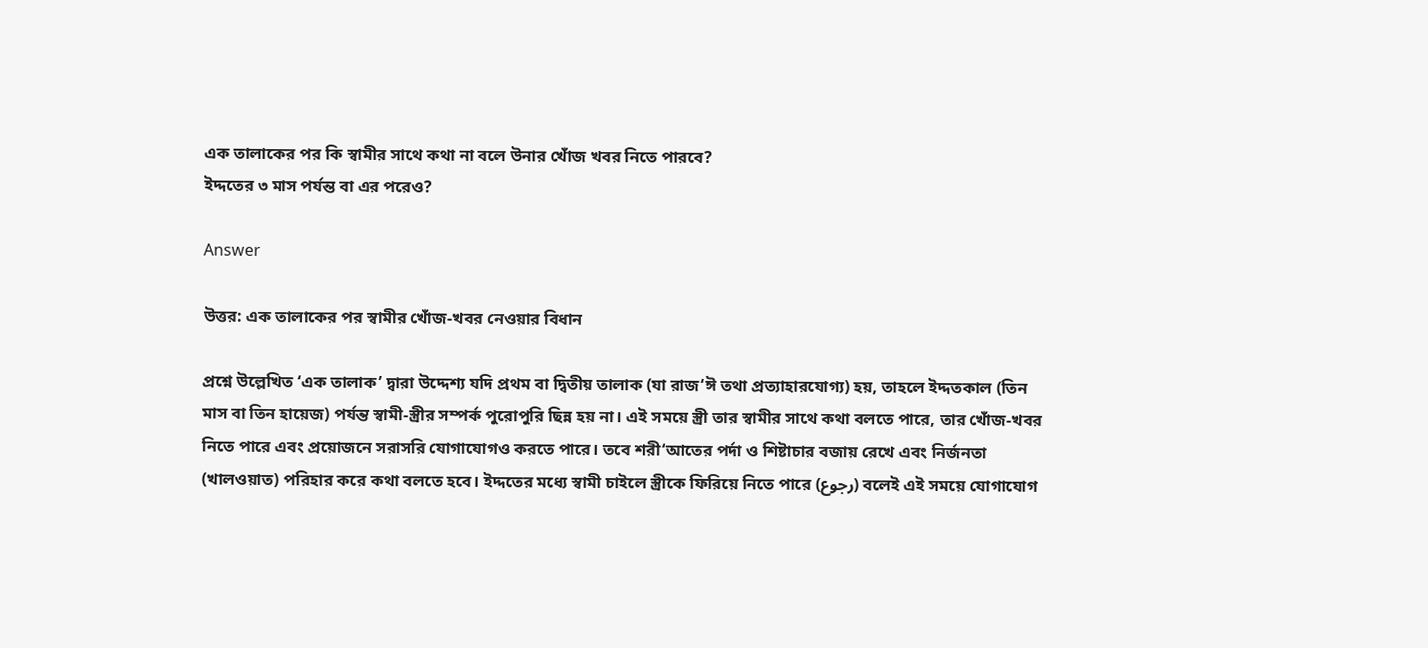এক তালাকের পর কি স্বামীর সাথে কথা না বলে উনার খোঁজ খবর নিতে পারবে?
ইদ্দতের ৩ মাস পর্যন্ত বা এর পরেও?

Answer

উত্তর: এক তালাকের পর স্বামীর খোঁজ-খবর নেওয়ার বিধান

প্রশ্নে উল্লেখিত ‘এক তালাক’ দ্বারা উদ্দেশ্য যদি প্রথম বা দ্বিতীয় তালাক (যা রাজ‘ঈ তথা প্রত্যাহারযোগ্য) হয়, তাহলে ইদ্দতকাল (তিন মাস বা তিন হায়েজ) পর্যন্ত স্বামী-স্ত্রীর সম্পর্ক পুরোপুরি ছিন্ন হয় না। এই সময়ে স্ত্রী তার স্বামীর সাথে কথা বলতে পারে, তার খোঁজ-খবর নিতে পারে এবং প্রয়োজনে সরাসরি যোগাযোগও করতে পারে। তবে শরী‘আতের পর্দা ও শিষ্টাচার বজায় রেখে এবং নির্জনতা (খালওয়াত) পরিহার করে কথা বলতে হবে। ইদ্দতের মধ্যে স্বামী চাইলে স্ত্রীকে ফিরিয়ে নিতে পারে (رجوع) বলেই এই সময়ে যোগাযোগ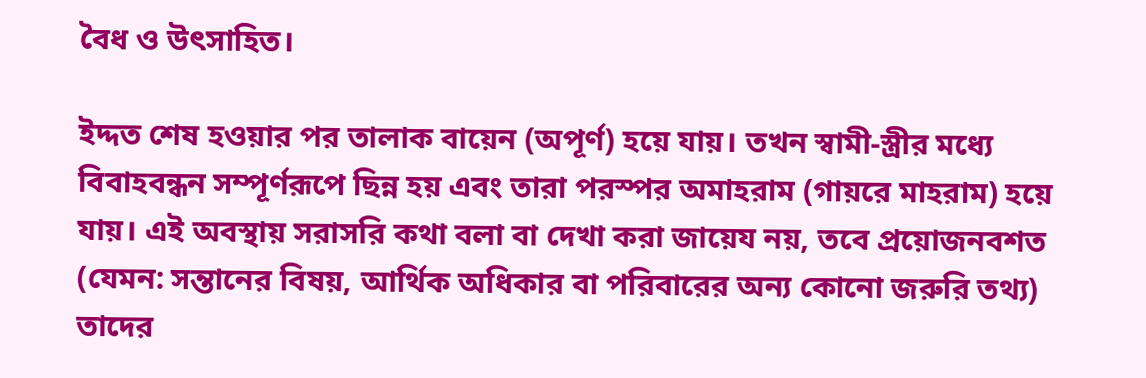বৈধ ও উৎসাহিত।

ইদ্দত শেষ হওয়ার পর তালাক বায়েন (অপূর্ণ) হয়ে যায়। তখন স্বামী-স্ত্রীর মধ্যে বিবাহবন্ধন সম্পূর্ণরূপে ছিন্ন হয় এবং তারা পরস্পর অমাহরাম (গায়রে মাহরাম) হয়ে যায়। এই অবস্থায় সরাসরি কথা বলা বা দেখা করা জায়েয নয়, তবে প্রয়োজনবশত (যেমন: সন্তানের বিষয়, আর্থিক অধিকার বা পরিবারের অন্য কোনো জরুরি তথ্য) তাদের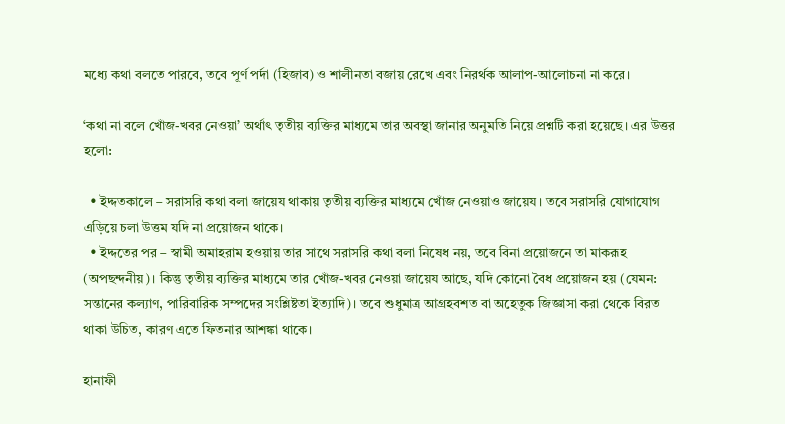মধ্যে কথা বলতে পারবে, তবে পূর্ণ পর্দা (হিজাব) ও শালীনতা বজায় রেখে এবং নিরর্থক আলাপ-আলোচনা না করে।

‘কথা না বলে খোঁজ-খবর নেওয়া’ অর্থাৎ তৃতীয় ব্যক্তির মাধ্যমে তার অবস্থা জানার অনুমতি নিয়ে প্রশ্নটি করা হয়েছে। এর উত্তর হলো:

  • ইদ্দতকালে – সরাসরি কথা বলা জায়েয থাকায় তৃতীয় ব্যক্তির মাধ্যমে খোঁজ নেওয়াও জায়েয। তবে সরাসরি যোগাযোগ এড়িয়ে চলা উত্তম যদি না প্রয়োজন থাকে।
  • ইদ্দতের পর – স্বামী অমাহরাম হওয়ায় তার সাথে সরাসরি কথা বলা নিষেধ নয়, তবে বিনা প্রয়োজনে তা মাকরূহ (অপছন্দনীয়)। কিন্তু তৃতীয় ব্যক্তির মাধ্যমে তার খোঁজ-খবর নেওয়া জায়েয আছে, যদি কোনো বৈধ প্রয়োজন হয় (যেমন: সন্তানের কল্যাণ, পারিবারিক সম্পদের সংশ্লিষ্টতা ইত্যাদি)। তবে শুধুমাত্র আগ্রহবশত বা অহেতুক জিজ্ঞাসা করা থেকে বিরত থাকা উচিত, কারণ এতে ফিতনার আশঙ্কা থাকে।

হানাফী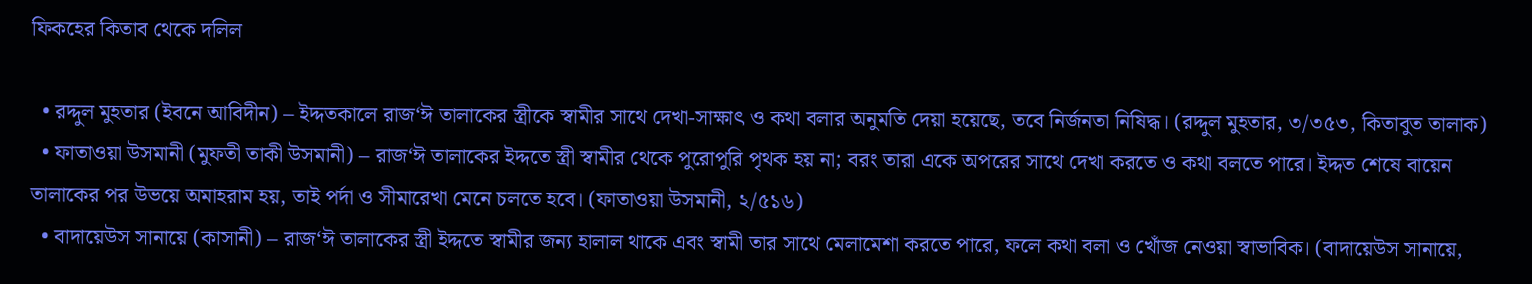ফিকহের কিতাব থেকে দলিল

  • রদ্দুল মুহতার (ইবনে আবিদীন) – ইদ্দতকালে রাজ‘ঈ তালাকের স্ত্রীকে স্বামীর সাথে দেখা-সাক্ষাৎ ও কথা বলার অনুমতি দেয়া হয়েছে, তবে নির্জনতা নিষিদ্ধ। (রদ্দুল মুহতার, ৩/৩৫৩, কিতাবুত তালাক)
  • ফাতাওয়া উসমানী (মুফতী তাকী উসমানী) – রাজ‘ঈ তালাকের ইদ্দতে স্ত্রী স্বামীর থেকে পুরোপুরি পৃথক হয় না; বরং তারা একে অপরের সাথে দেখা করতে ও কথা বলতে পারে। ইদ্দত শেষে বায়েন তালাকের পর উভয়ে অমাহরাম হয়, তাই পর্দা ও সীমারেখা মেনে চলতে হবে। (ফাতাওয়া উসমানী, ২/৫১৬)
  • বাদায়েউস সানায়ে (কাসানী) – রাজ‘ঈ তালাকের স্ত্রী ইদ্দতে স্বামীর জন্য হালাল থাকে এবং স্বামী তার সাথে মেলামেশা করতে পারে, ফলে কথা বলা ও খোঁজ নেওয়া স্বাভাবিক। (বাদায়েউস সানায়ে,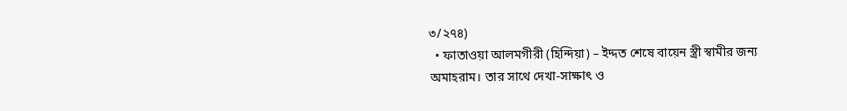৩/২৭৪)
  • ফাতাওয়া আলমগীরী (হিন্দিয়া) – ইদ্দত শেষে বায়েন স্ত্রী স্বামীর জন্য অমাহরাম। তার সাথে দেখা-সাক্ষাৎ ও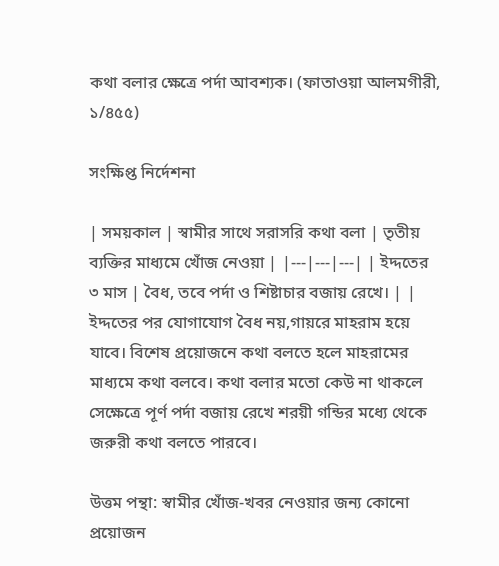কথা বলার ক্ষেত্রে পর্দা আবশ্যক। (ফাতাওয়া আলমগীরী, ১/৪৫৫)

সংক্ষিপ্ত নির্দেশনা

| সময়কাল | স্বামীর সাথে সরাসরি কথা বলা | তৃতীয় ব্যক্তির মাধ্যমে খোঁজ নেওয়া | |---|---|---| | ইদ্দতের ৩ মাস | বৈধ, তবে পর্দা ও শিষ্টাচার বজায় রেখে। | | ইদ্দতের পর যোগাযোগ বৈধ নয়,গায়রে মাহরাম হয়ে যাবে। বিশেষ প্রয়োজনে কথা বলতে হলে মাহরামের মাধ্যমে কথা বলবে। কথা বলার মতো কেউ না থাকলে সেক্ষেত্রে পূর্ণ পর্দা বজায় রেখে শরয়ী গন্ডির মধ্যে থেকে জরুরী কথা বলতে পারবে।

উত্তম পন্থা: স্বামীর খোঁজ-খবর নেওয়ার জন্য কোনো প্রয়োজন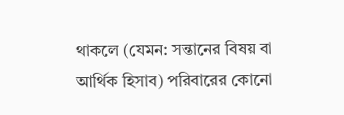থাকলে (যেমন: সন্তানের বিষয় বা আর্থিক হিসাব) পরিবারের কোনো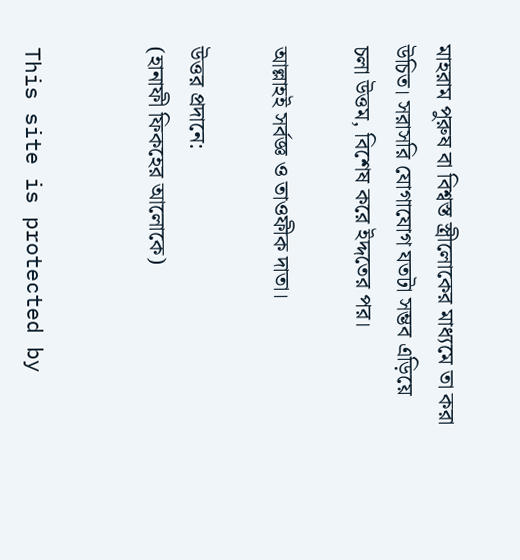মাহরাম পুরুষ বা বিশ্বস্ত স্ত্রীলোকের মাধ্যমে তা করা উচিত। সরাসরি যোগাযোগ যতটা সম্ভব এড়িয়ে চলা উত্তম, বিশেষ করে ইদ্দতের পর।

আল্লাহই সর্বজ্ঞ ও তাওফীক দাতা।

উত্তর প্রদানে:
(হানাফী ফিকহের আলোকে)


This site is protected by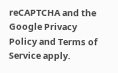reCAPTCHA and the Google Privacy Policy and Terms of Service apply.